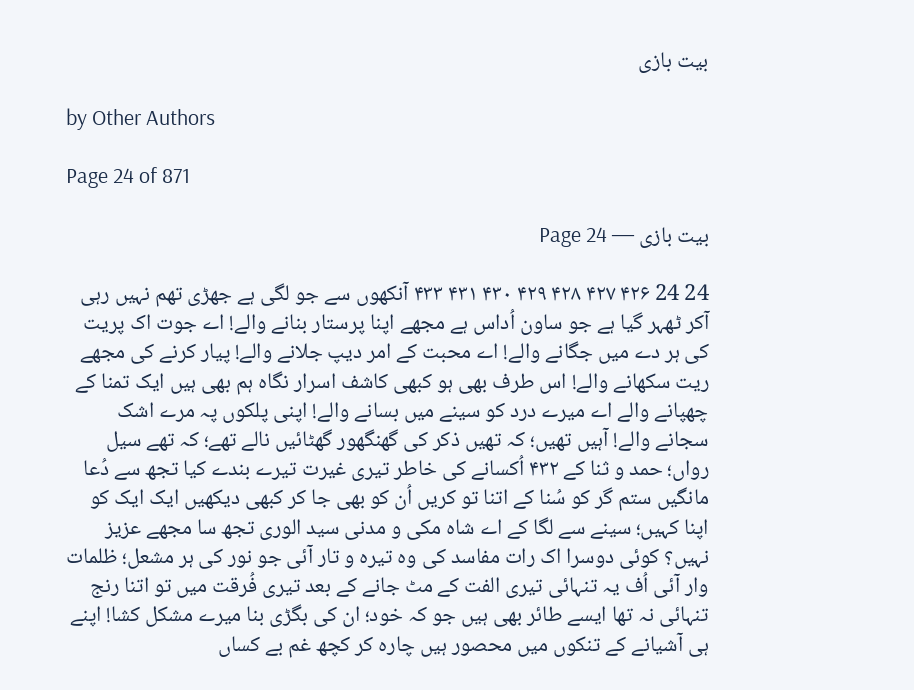بیت بازی

by Other Authors

Page 24 of 871

بیت بازی — Page 24

24 24 ۴۲۶ ۴۲۷ ۴۲۸ ۴۲۹ ۴۳۰ ۴۳۱ ۴۳۳ آنکھوں سے جو لگی ہے جھڑی تھم نہیں رہی آکر ٹھہر گیا ہے جو ساون اُداس ہے مجھے اپنا پرستار بنانے والے! اے جوت اک پریت کی ہر دے میں جگانے والے! اے محبت کے امر دیپ جلانے والے! پیار کرنے کی مجھے ریت سکھانے والے! اس طرف بھی ہو کبھی کاشف اسرار نگاہ ہم بھی ہیں ایک تمنا کے چھپانے والے اے میرے درد کو سینے میں بسانے والے! اپنی پلکوں پہ مرے اشک سجانے والے! آہیں تھیں؛ کہ تھیں ذکر کی گھنگھور گھٹائیں نالے تھے؛ کہ تھے سیل رواں؛ حمد و ثنا کے ۴۳۲ اُکسانے کی خاطر تیری غیرت تیرے بندے کیا تجھ سے دُعا مانگیں ستم گر کو سُنا کے اتنا تو کریں اُن کو بھی جا کر کبھی دیکھیں ایک ایک کو اپنا کہیں؛ سینے سے لگا کے اے شاہ مکی و مدنی سید الوری تجھ سا مجھے عزیز نہیں؟ کوئی دوسرا اک رات مفاسد کی وہ تیرہ و تار آئی جو نور کی ہر مشعل؛ ظلمات وار آئی اُف یہ تنہائی تیری الفت کے مٹ جانے کے بعد تیری فُرقت میں تو اتنا رنج تنہائی نہ تھا ایسے طائر بھی ہیں جو کہ خود؛ ان کی بگڑی بنا میرے مشکل کشا! اپنے ہی آشیانے کے تنکوں میں محصور ہیں چارہ کر کچھ غم بے کساں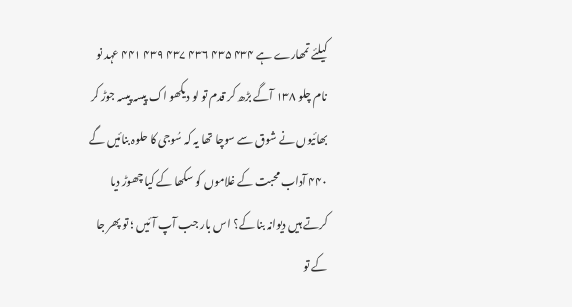کیلئے تمھارے ہے ۴۳۴ ۴۳۵ ۴۳۶ ۴۳۷ ۴۳۹ ۴۴۱ عہد نو نام چلو ۱۳۸ آگے بڑھ کر قدم تو لو دیکھو اک پیسہ پیسہ جوڑ کر بھائیوں نے شوق سے سوچا تھا یہ کہ سُوجی کا حلوہ بنائیں گے ۴۴۰ آداب محبت کے غلاموں کو سکھا کے کیا چھوڑ دیا کرتے ہیں دیوانہ بنا کے؟ اس بار جب آپ آئیں ؛ تو پھر جا کے تو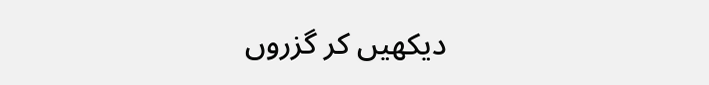دیکھیں کر گزروں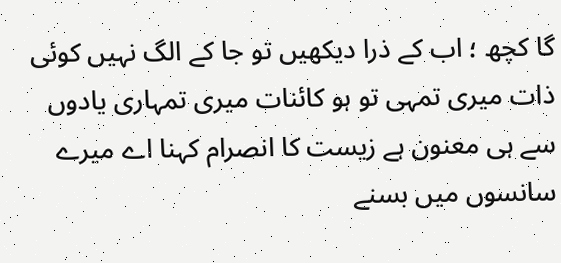گا کچھ ؛ اب کے ذرا دیکھیں تو جا کے الگ نہیں کوئی ذات میری تمہی تو ہو کائنات میری تمہاری یادوں سے ہی معنون ہے زیست کا انصرام کہنا اے میرے سانسوں میں بسنے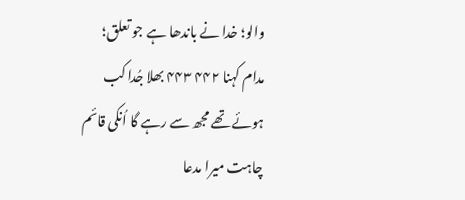والو؛ خدا نے باندھا ہے جو تعلق؛ مدام کہنا ۴۴۲ ۴۴۳ بھلا جُدا کب ہوئے تھے مجھ سے رہے گا اُنکی قائم چاہت میرا مدعا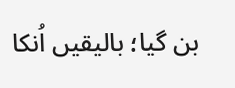بن گیا؛ بالیقیں اُنکا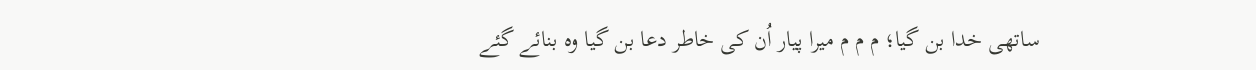ساتھی خدا بن گیا؛ م م م میرا پیار اُن کی خاطر دعا بن گیا وہ بنائے گئے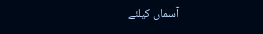آسماں کیلئے